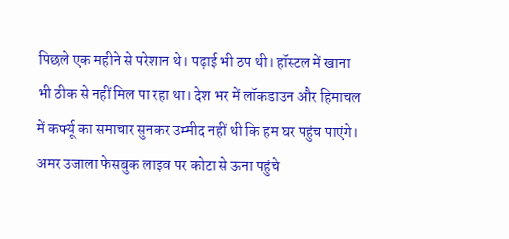पिछले एक महीने से परेशान थे। पढ़ाई भी ठप थी। हॉस्टल में खाना भी ठीक से नहीं मिल पा रहा था। देश भर में लॉकडाउन और हिमाचल में कर्फ्यू का समाचार सुनकर उम्मीद नहीं थी कि हम घर पहुंच पाएंगे। अमर उजाला फेसबुक लाइव पर कोटा से ऊना पहुंचे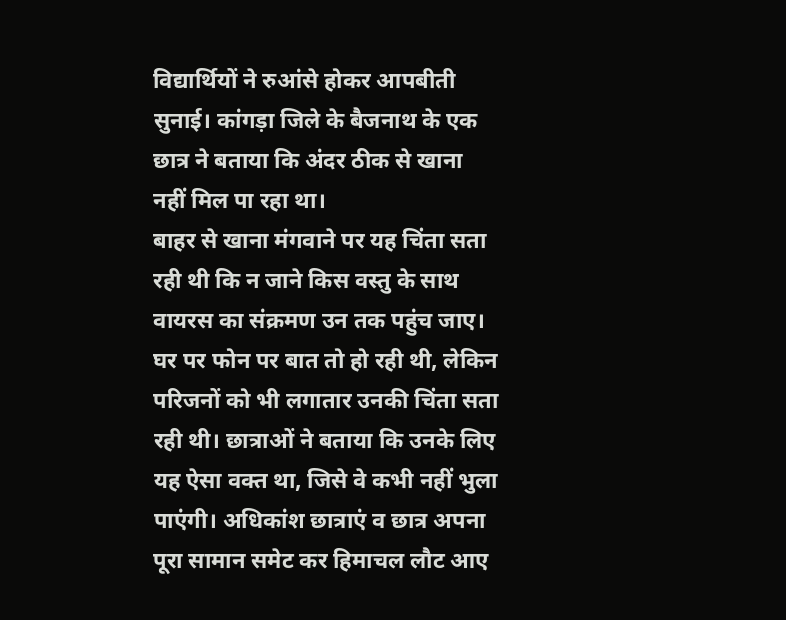विद्यार्थियों ने रुआंसे होकर आपबीती सुनाई। कांगड़ा जिले के बैजनाथ के एक छात्र ने बताया कि अंदर ठीक से खाना नहीं मिल पा रहा था।
बाहर से खाना मंगवाने पर यह चिंता सता रही थी कि न जाने किस वस्तु के साथ वायरस का संक्रमण उन तक पहुंच जाए। घर पर फोन पर बात तो हो रही थी, लेकिन परिजनों को भी लगातार उनकी चिंता सता रही थी। छात्राओं ने बताया कि उनके लिए यह ऐसा वक्त था, जिसे वे कभी नहीं भुला पाएंगी। अधिकांश छात्राएं व छात्र अपना पूरा सामान समेट कर हिमाचल लौट आए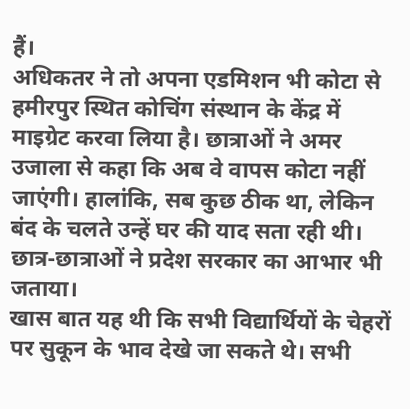हैं।
अधिकतर ने तो अपना एडमिशन भी कोटा से हमीरपुर स्थित कोचिंग संस्थान के केंद्र में माइग्रेट करवा लिया है। छात्राओं ने अमर उजाला से कहा कि अब वे वापस कोटा नहीं जाएंगी। हालांकि, सब कुछ ठीक था, लेकिन बंद के चलते उन्हें घर की याद सता रही थी। छात्र-छात्राओं ने प्रदेश सरकार का आभार भी जताया।
खास बात यह थी कि सभी विद्यार्थियों के चेहरों पर सुकून के भाव देखे जा सकते थे। सभी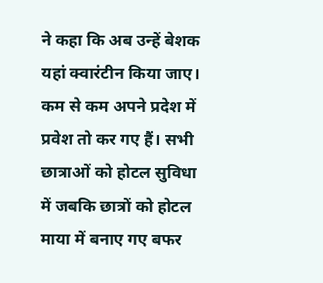ने कहा कि अब उन्हें बेशक यहां क्वारंटीन किया जाए। कम से कम अपने प्रदेश में प्रवेश तो कर गए हैं। सभी छात्राओं को होटल सुविधा में जबकि छात्रों को होटल माया में बनाए गए बफर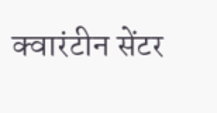क्वारंटीन सेंटर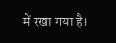में रखा गया है।